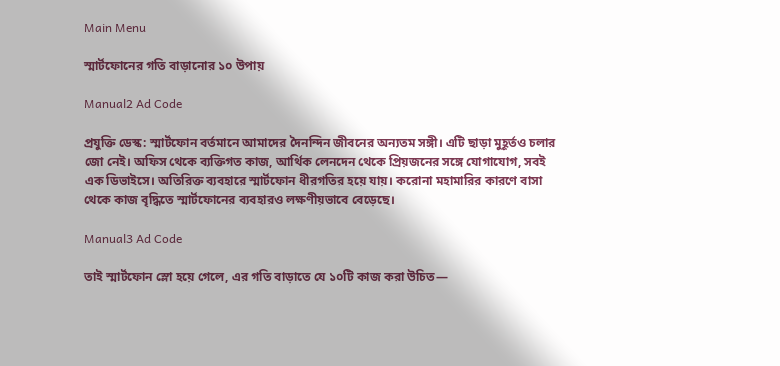Main Menu

স্মার্টফোনের গতি বাড়ানোর ১০ উপায়

Manual2 Ad Code

প্রযুক্তি ডেস্ক: স্মার্টফোন বর্তমানে আমাদের দৈনন্দিন জীবনের অন্যতম সঙ্গী। এটি ছাড়া মুহূর্তও চলার জো নেই। অফিস থেকে ব্যক্তিগত কাজ, আর্থিক লেনদেন থেকে প্রিয়জনের সঙ্গে যোগাযোগ, সবই এক ডিভাইসে। অতিরিক্ত ব্যবহারে স্মার্টফোন ধীরগতির হয়ে যায়। করোনা মহামারির কারণে বাসা থেকে কাজ বৃদ্ধিতে স্মার্টফোনের ব্যবহারও লক্ষণীয়ভাবে বেড়েছে।

Manual3 Ad Code

তাই স্মার্টফোন স্লো হয়ে গেলে, এর গতি বাড়াতে যে ১০টি কাজ করা উচিত—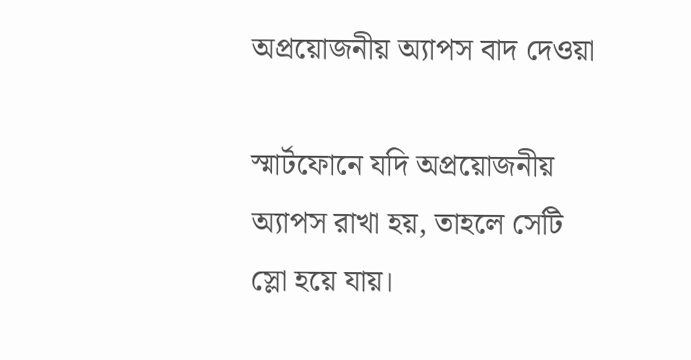অপ্রয়োজনীয় অ্যাপস বাদ দেওয়া

স্মার্টফোনে যদি অপ্রয়োজনীয় অ্যাপস রাখা হয়, তাহলে সেটি স্লো হয়ে যায়।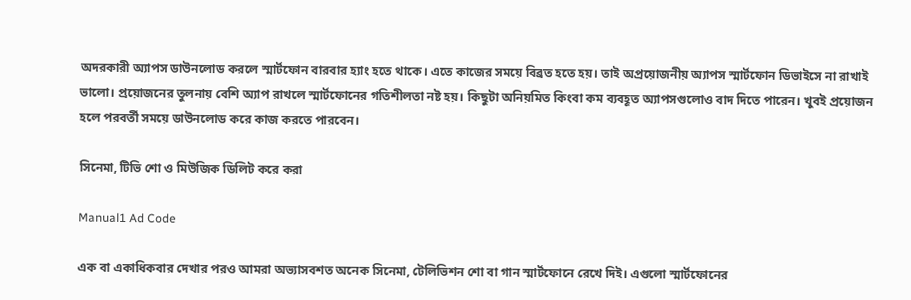অদরকারী অ্যাপস ডাউনলোড করলে স্মার্টফোন বারবার হ্যাং হতে থাকে। এতে কাজের সময়ে বিব্রত হতে হয়। তাই অপ্রয়োজনীয় অ্যাপস স্মার্টফোন ডিভাইসে না রাখাই ভালো। প্রয়োজনের তুলনায় বেশি অ্যাপ রাখলে স্মার্টফোনের গতিশীলতা নষ্ট হয়। কিছুটা অনিয়মিত কিংবা কম ব্যবহূত অ্যাপসগুলোও বাদ দিতে পারেন। খুবই প্রয়োজন হলে পরবর্তী সময়ে ডাউনলোড করে কাজ করতে পারবেন।

সিনেমা, টিভি শো ও মিউজিক ডিলিট করে করা

Manual1 Ad Code

এক বা একাধিকবার দেখার পরও আমরা অভ্যাসবশত অনেক সিনেমা, টেলিভিশন শো বা গান স্মার্টফোনে রেখে দিই। এগুলো স্মার্টফোনের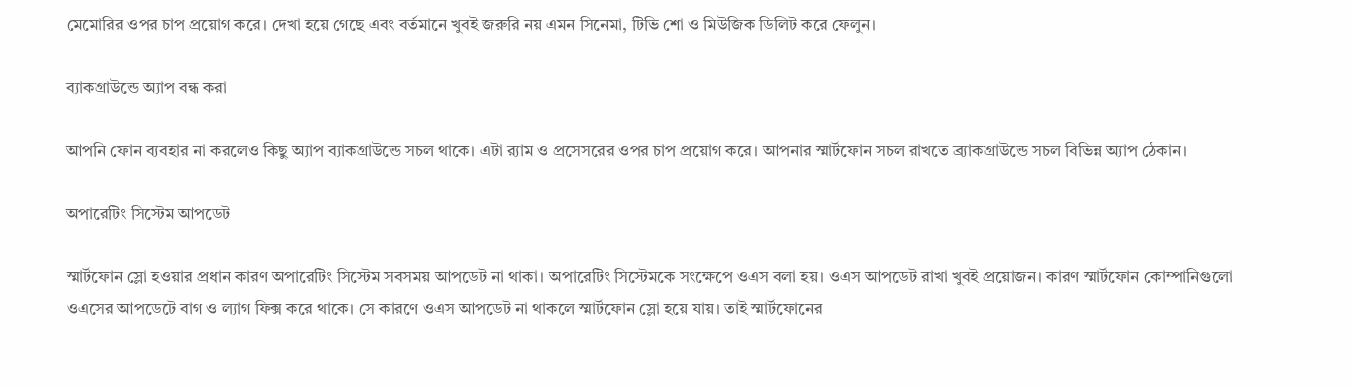মেমোরির ওপর চাপ প্রয়োগ করে। দেখা হয়ে গেছে এবং বর্তমানে খুবই জরুরি নয় এমন সিনেমা, টিভি শো ও মিউজিক ডিলিট করে ফেলুন।

ব্যাকগ্রাউন্ডে অ্যাপ বন্ধ করা

আপনি ফোন ব্যবহার না করলেও কিছু অ্যাপ ব্যাকগ্রাউন্ডে সচল থাকে। এটা র‌্যাম ও প্রসেসরের ওপর চাপ প্রয়োগ করে। আপনার স্মার্টফোন সচল রাখতে ব্র্যাকগ্রাউন্ডে সচল বিভিন্ন অ্যাপ ঠেকান।

অপারেটিং সিস্টেম আপডেট

স্মার্টফোন স্লো হওয়ার প্রধান কারণ অপারেটিং সিস্টেম সবসময় আপডেট না থাকা। অপারেটিং সিস্টেমকে সংক্ষেপে ওএস বলা হয়। ওএস আপডেট রাখা খুবই প্রয়োজন। কারণ স্মার্টফোন কোম্পানিগুলো ওএসের আপডেটে বাগ ও ল্যাগ ফিক্স করে থাকে। সে কারণে ওএস আপডেট না থাকলে স্মার্টফোন স্লো হয়ে যায়। তাই স্মার্টফোনের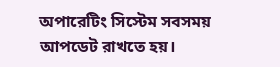অপারেটিং সিস্টেম সবসময় আপডেট রাখতে হয়।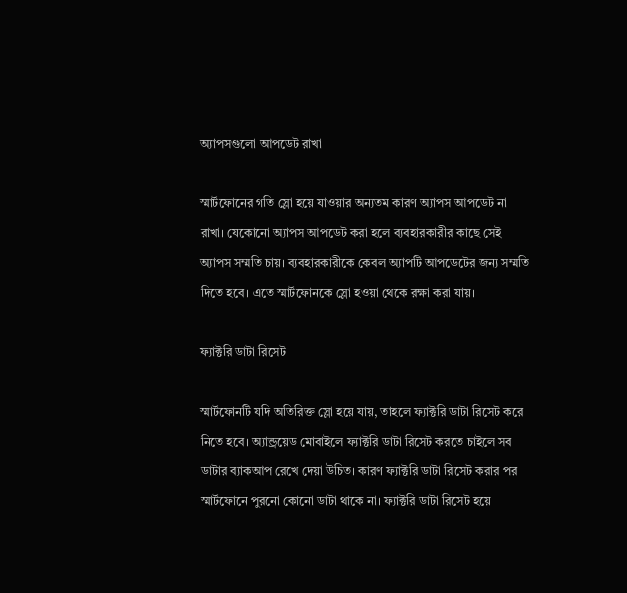অ্যাপসগুলো আপডেট রাখা

স্মার্টফোনের গতি স্লো হয়ে যাওয়ার অন্যতম কারণ অ্যাপস আপডেট না রাখা। যেকোনো অ্যাপস আপডেট করা হলে ব্যবহারকারীর কাছে সেই অ্যাপস সম্মতি চায়। ব্যবহারকারীকে কেবল অ্যাপটি আপডেটের জন্য সম্মতি দিতে হবে। এতে স্মার্টফোনকে স্লো হওয়া থেকে রক্ষা করা যায়।

ফ্যাক্টরি ডাটা রিসেট

স্মার্টফোনটি যদি অতিরিক্ত স্লো হয়ে যায়, তাহলে ফ্যাক্টরি ডাটা রিসেট করে নিতে হবে। অ্যান্ড্রয়েড মোবাইলে ফ্যাক্টরি ডাটা রিসেট করতে চাইলে সব ডাটার ব্যাকআপ রেখে দেয়া উচিত। কারণ ফ্যাক্টরি ডাটা রিসেট করার পর স্মার্টফোনে পুরনো কোনো ডাটা থাকে না। ফ্যাক্টরি ডাটা রিসেট হয়ে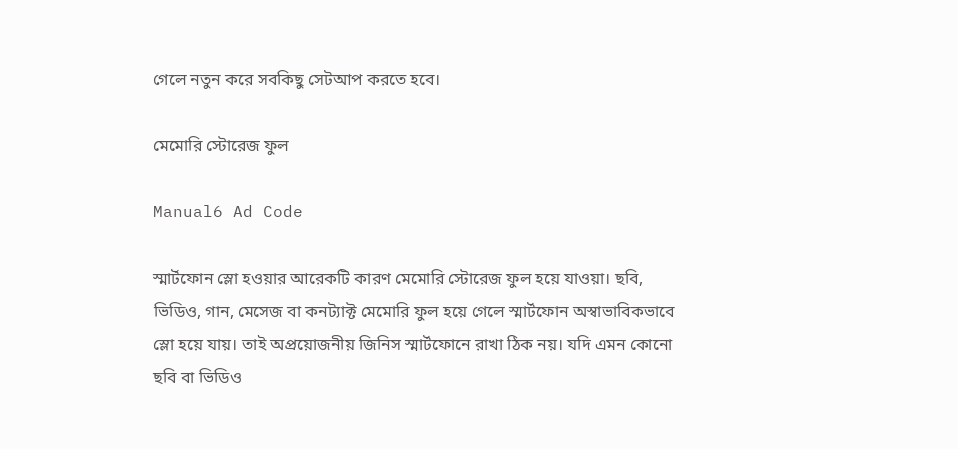গেলে নতুন করে সবকিছু সেটআপ করতে হবে।

মেমোরি স্টোরেজ ফুল

Manual6 Ad Code

স্মার্টফোন স্লো হওয়ার আরেকটি কারণ মেমোরি স্টোরেজ ফুল হয়ে যাওয়া। ছবি, ভিডিও, গান, মেসেজ বা কনট্যাক্ট মেমোরি ফুল হয়ে গেলে স্মার্টফোন অস্বাভাবিকভাবে স্লো হয়ে যায়। তাই অপ্রয়োজনীয় জিনিস স্মার্টফোনে রাখা ঠিক নয়। যদি এমন কোনো ছবি বা ভিডিও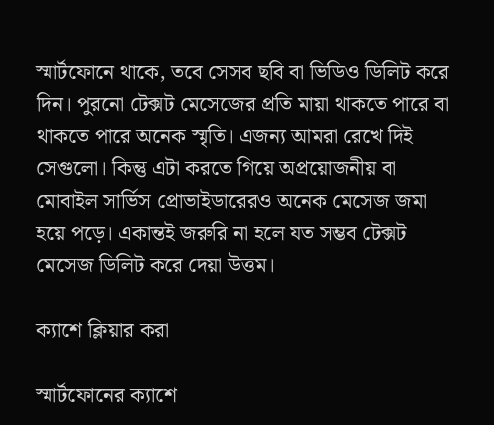স্মার্টফোনে থাকে, তবে সেসব ছবি বা ভিডিও ডিলিট করে দিন। পুরনো টেক্সট মেসেজের প্রতি মায়া থাকতে পারে বা থাকতে পারে অনেক স্মৃতি। এজন্য আমরা রেখে দিই সেগুলো। কিন্তু এটা করতে গিয়ে অপ্রয়োজনীয় বা মোবাইল সার্ভিস প্রোভাইডারেরও অনেক মেসেজ জমা হয়ে পড়ে। একান্তই জরুরি না হলে যত সম্ভব টেক্সট মেসেজ ডিলিট করে দেয়া উত্তম।

ক্যাশে ক্লিয়ার করা

স্মার্টফোনের ক্যাশে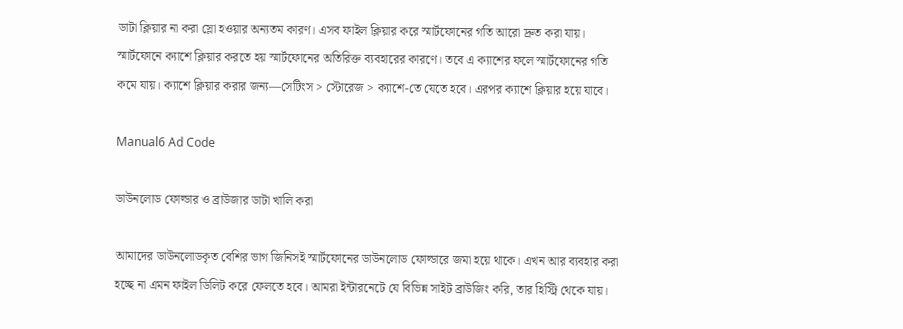ডাটা ক্লিয়ার না করা স্লো হওয়ার অন্যতম কারণ। এসব ফাইল ক্লিয়ার করে স্মার্টফোনের গতি আরো দ্রুত করা যায়। স্মার্টফোনে ক্যাশে ক্লিয়ার করতে হয় স্মার্টফোনের অতিরিক্ত ব্যবহারের কারণে। তবে এ ক্যাশের ফলে স্মার্টফোনের গতি কমে যায়। ক্যাশে ক্লিয়ার করার জন্য—সেটিংস > স্টোরেজ > ক্যাশে-তে যেতে হবে। এরপর ক্যাশে ক্লিয়ার হয়ে যাবে।

Manual6 Ad Code

ডাউনলোড ফোল্ডার ও ব্রাউজার ডাটা খালি করা

আমাদের ডাউনলোডকৃত বেশির ভাগ জিনিসই স্মার্টফোনের ডাউনলোড ফোল্ডারে জমা হয়ে থাকে। এখন আর ব্যবহার করা হচ্ছে না এমন ফাইল ডিলিট করে ফেলতে হবে। আমরা ইন্টারনেটে যে বিভিন্ন সাইট ব্রাউজিং করি, তার হিস্ট্রি থেকে যায়।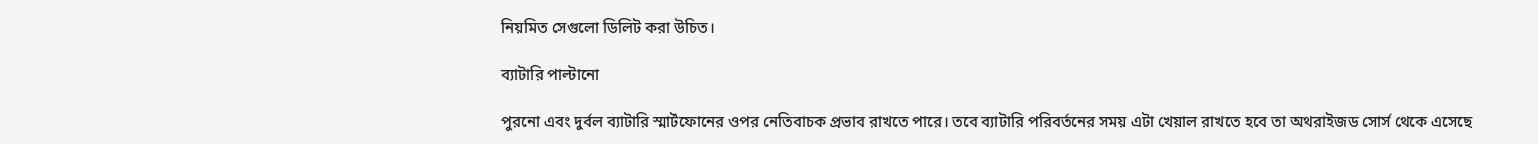নিয়মিত সেগুলো ডিলিট করা উচিত।

ব্যাটারি পাল্টানো

পুরনো এবং দুর্বল ব্যাটারি স্মার্টফোনের ওপর নেতিবাচক প্রভাব রাখতে পারে। তবে ব্যাটারি পরিবর্তনের সময় এটা খেয়াল রাখতে হবে তা অথরাইজড সোর্স থেকে এসেছে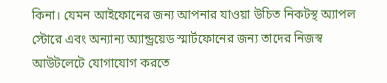কিনা। যেমন আইফোনের জন্য আপনার যাওয়া উচিত নিকটস্থ অ্যাপল স্টোরে এবং অন্যান্য অ্যান্ড্রয়েড স্মার্টফোনের জন্য তাদের নিজস্ব আউটলেটে যোগাযোগ করতে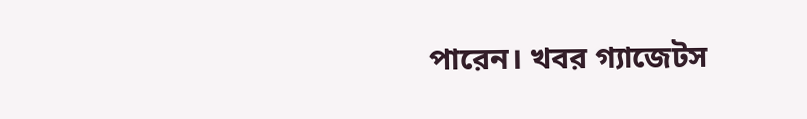পারেন। খবর গ্যাজেটস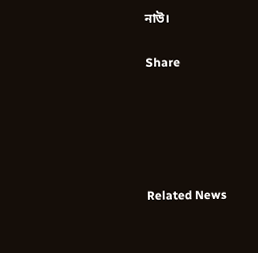নাউ।

Share





Related News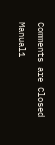Comments are Closed

Manual1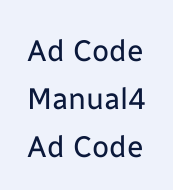Ad Code
Manual4 Ad Code